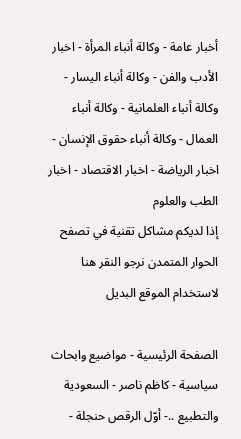أخبار عامة - وكالة أنباء المرأة - اخبار الأدب والفن - وكالة أنباء اليسار - وكالة أنباء العلمانية - وكالة أنباء العمال - وكالة أنباء حقوق الإنسان - اخبار الرياضة - اخبار الاقتصاد - اخبار الطب والعلوم
إذا لديكم مشاكل تقنية في تصفح الحوار المتمدن نرجو النقر هنا لاستخدام الموقع البديل

الصفحة الرئيسية - مواضيع وابحاث سياسية - كاظم ناصر - السعودية والتطبيع ..- أوّل الرقص حنجلة -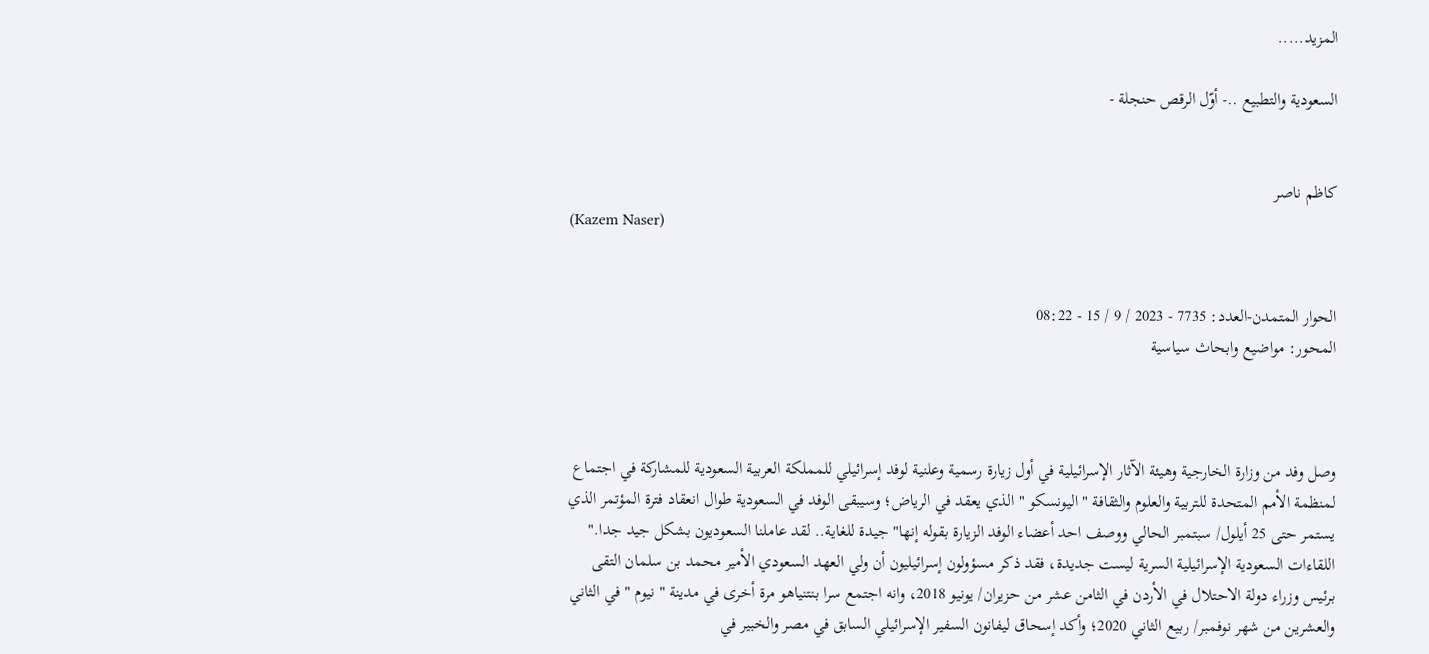المزيد.....

السعودية والتطبيع ..- أوّل الرقص حنجلة -


كاظم ناصر
(Kazem Naser)


الحوار المتمدن-العدد: 7735 - 2023 / 9 / 15 - 08:22
المحور: مواضيع وابحاث سياسية



وصل وفد من وزارة الخارجية وهيئة الآثار الإسرائيلية في أول زيارة رسمية وعلنية لوفد إسرائيلي للمملكة العربية السعودية للمشاركة في اجتماع لمنظمة الأمم المتحدة للتربية والعلوم والثقافة " اليونسكو " الذي يعقد في الرياض؛ وسيبقى الوفد في السعودية طوال انعقاد فترة المؤتمر الذي يستمر حتى 25 أيلول/ سبتمبر الحالي ووصف احد أعضاء الوفد الزيارة بقوله إنها" جيدة للغاية.. لقد عاملنا السعوديون بشكل جيد جدا."
اللقاءات السعودية الإسرائيلية السرية ليست جديدة، فقد ذكر مسؤولون إسرائيليون أن ولي العهد السعودي الأمير محمد بن سلمان التقى برئيس وزراء دولة الاحتلال في الأردن في الثامن عشر من حزيران/ يونيو 2018، وانه اجتمع سرا بنتنياهو مرة أخرى في مدينة " نيوم " في الثاني والعشرين من شهر نوفمبر/ ربيع الثاني 2020؛ وأكد إسحاق ليفانون السفير الإسرائيلي السابق في مصر والخبير في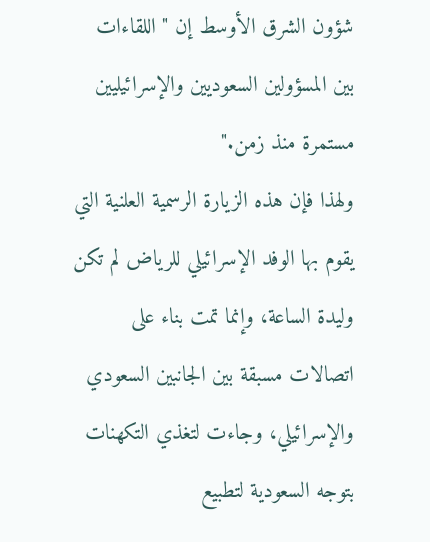شؤون الشرق الأوسط إن " اللقاءات بين المسؤولين السعوديين والإسرائيليين مستمرة منذ زمن."
ولهذا فإن هذه الزيارة الرسمية العلنية التي يقوم بها الوفد الإسرائيلي للرياض لم تكن وليدة الساعة، وإنما تمت بناء على اتصالات مسبقة بين الجانبين السعودي والإسرائيلي، وجاءت لتغذي التكهنات بتوجه السعودية لتطبيع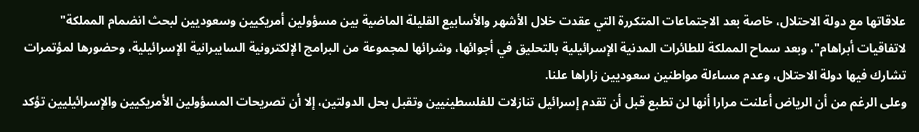علاقاتها مع دولة الاحتلال، خاصة بعد الاجتماعات المتكررة التي عقدت خلال الأشهر والأسابيع القليلة الماضية بين مسؤولين أمريكيين وسعوديين لبحث انضمام المملكة" لاتفاقيات أبراهام"، وبعد سماح المملكة للطائرات المدنية الإسرائيلية بالتحليق في أجوائها، وشرائها لمجموعة من البرامج الإلكترونية السايبرانية الإسرائيلية، وحضورها لمؤتمرات تشارك فيها دولة الاحتلال، وعدم مساءلة مواطنين سعوديين زاراها علنا.
وعلى الرغم من أن الرياض أعلنت مرارا أنها لن تطبع قبل أن تقدم إسرائيل تنازلات للفلسطينيين وتقبل بحل الدولتين، إلا أن تصريحات المسؤولين الأمريكيين والإسرائيليين تؤكد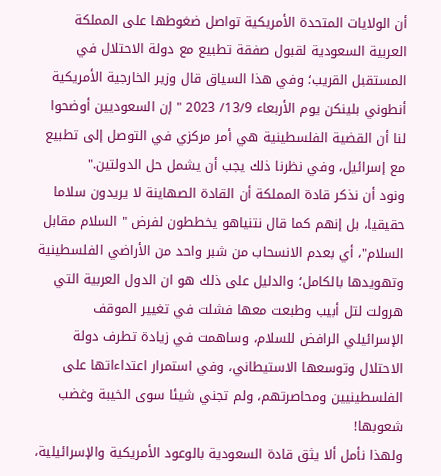أن الولايات المتحدة الأمريكية تواصل ضغوطها على المملكة العربية السعودية لقبول صفقة تطبيع مع دولة الاحتلال في المستقبل القريب؛ وفي هذا السياق قال وزير الخارجية الأمريكية أنطوني بلينكن يوم الأربعاء 13/9/ 2023 " إن السعوديين أوضحوا لنا أن القضية الفلسطينية هي أمر مركزي في التوصل إلى تطبيع مع إسرائيل، وفي نظرنا ذلك يجب أن يشمل حل الدولتين."
ونود أن نذكر قادة المملكة أن القادة الصهاينة لا يريدون سلاما حقيقيا، بل إنهم كما قال نتنياهو يخططون لفرض " السلام مقابل السلام"، أي بعدم الانسحاب من شبر واحد من الأراضي الفلسطينية وتهويدها بالكامل؛ والدليل على ذلك هو ان الدول العربية التي هرولت لتل أبيب وطبعت معها فشلت في تغيير الموقف الإسرائيلي الرافض للسلام، وساهمت في زيادة تطرف دولة الاحتلال وتوسعها الاستيطاني، وفي استمرار اعتداءاتها على الفلسطينيين ومحاصرتهم، ولم تجني شيئا سوى الخيبة وغضب شعوبها!
ولهذا نأمل ألا يثق قادة السعودية بالوعود الأمريكية والإسرائيلية،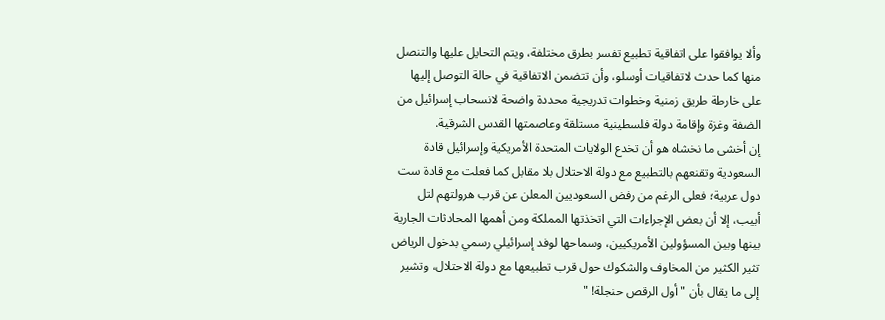وألا يوافقوا على اتفاقية تطبيع تفسر بطرق مختلفة، ويتم التحايل عليها والتنصل منها كما حدث لاتفاقيات أوسلو، وأن تتضمن الاتفاقية في حالة التوصل إليها على خارطة طريق زمنية وخطوات تدريجية محددة واضحة لانسحاب إسرائيل من الضفة وغزة وإقامة دولة فلسطينية مستلقة وعاصمتها القدس الشرقية.
إن أخشى ما نخشاه هو أن تخدع الولايات المتحدة الأمريكية وإسرائيل قادة السعودية وتقنعهم بالتطبيع مع دولة الاحتلال بلا مقابل كما فعلت مع قادة ست دول عربية؛ فعلى الرغم من رفض السعوديين المعلن عن قرب هرولتهم لتل أبيب، إلا أن بعض الإجراءات التي اتخذتها المملكة ومن أهمها المحادثات الجارية بينها وبين المسؤولين الأمريكيين، وسماحها لوفد إسرائيلي رسمي بدخول الرياض تثير الكثير من المخاوف والشكوك حول قرب تطبيعها مع دولة الاحتلال، وتشير إلى ما يقال بأن " أول الرقص حنجلة! "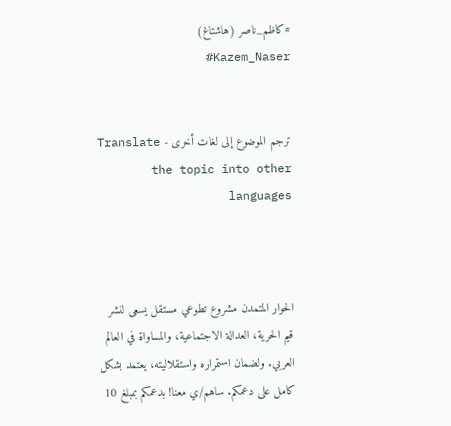#كاظم_ناصر (هاشتاغ)       Kazem_Naser#


ترجم الموضوع إلى لغات أخرى - Translate the topic into other languages



الحوار المتمدن مشروع تطوعي مستقل يسعى لنشر قيم الحرية، العدالة الاجتماعية، والمساواة في العالم العربي. ولضمان استمراره واستقلاليته، يعتمد بشكل كامل على دعمكم. ساهم/ي معنا! بدعمكم بمبلغ 10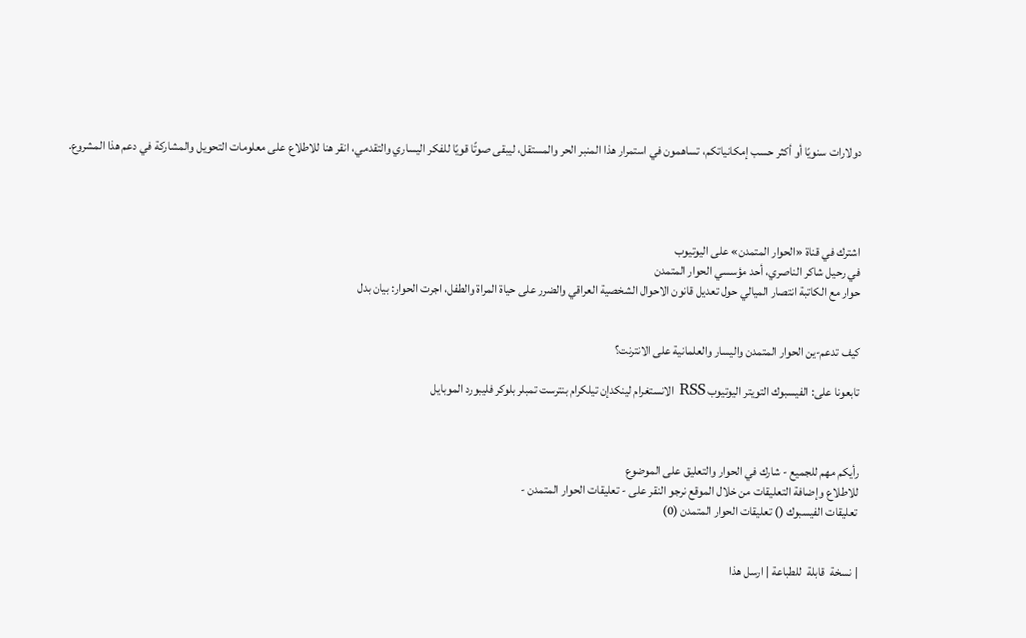دولارات سنويًا أو أكثر حسب إمكانياتكم، تساهمون في استمرار هذا المنبر الحر والمستقل، ليبقى صوتًا قويًا للفكر اليساري والتقدمي، انقر هنا للاطلاع على معلومات التحويل والمشاركة في دعم هذا المشروع.




اشترك في قناة «الحوار المتمدن» على اليوتيوب
في رحيل شاكر الناصري، أحد مؤسسي الحوار المتمدن
حوار مع الكاتبة انتصار الميالي حول تعديل قانون الاحوال الشخصية العراقي والضرر على حياة المراة والطفل، اجرت الحوار: بيان بدل


كيف تدعم-ين الحوار المتمدن واليسار والعلمانية على الانترنت؟

تابعونا على: الفيسبوك التويتر اليوتيوب RSS الانستغرام لينكدإن تيلكرام بنترست تمبلر بلوكر فليبورد الموبايل



رأيكم مهم للجميع - شارك في الحوار والتعليق على الموضوع
للاطلاع وإضافة التعليقات من خلال الموقع نرجو النقر على - تعليقات الحوار المتمدن -
تعليقات الفيسبوك () تعليقات الحوار المتمدن (0)


| نسخة  قابلة  للطباعة | ارسل هذا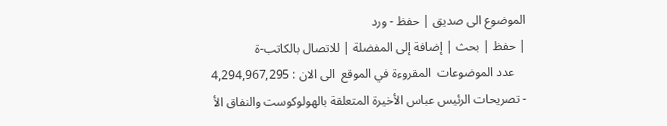الموضوع الى صديق | حفظ - ورد
| حفظ | بحث | إضافة إلى المفضلة | للاتصال بالكاتب-ة
    عدد الموضوعات  المقروءة في الموقع  الى الان : 4,294,967,295
- تصريحات الرئيس عباس الأخيرة المتعلقة بالهولوكوست والنفاق الأ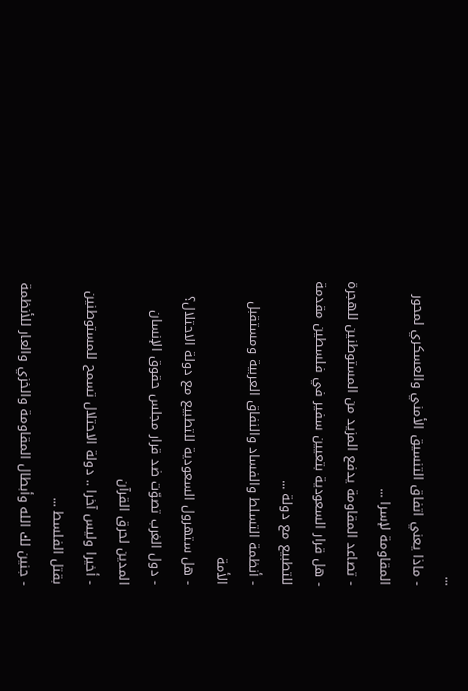...
- ماذا يعني اتفاق التنسيق الأمني والعسكري لمحور المقاومة لإسرا ...
- تصاعد المقاومة يدفع المزيد من المستوطنين للهجرة
- هل قرار السعودية بتعيين سفير في فلسطين مقدمة للتطبيع مع دولة ...
- أنظمة التسلط والفساد والنفاق العربية ومستقبل الأمة
- هل ستهرول السعودية للتطبيع مع دولة الاحتلال؟
- دول الغرب تصوّت ضد قرار مجلس حقوق الإنسان المدين لحرق القرآن
- أخيرا وليس آخرا .. دولة الاحتلال تسمح للمستوطنين بقتل الفلسط ...
- جنين لك الله وأبطال المقاومة والخزي والعار للأنظمة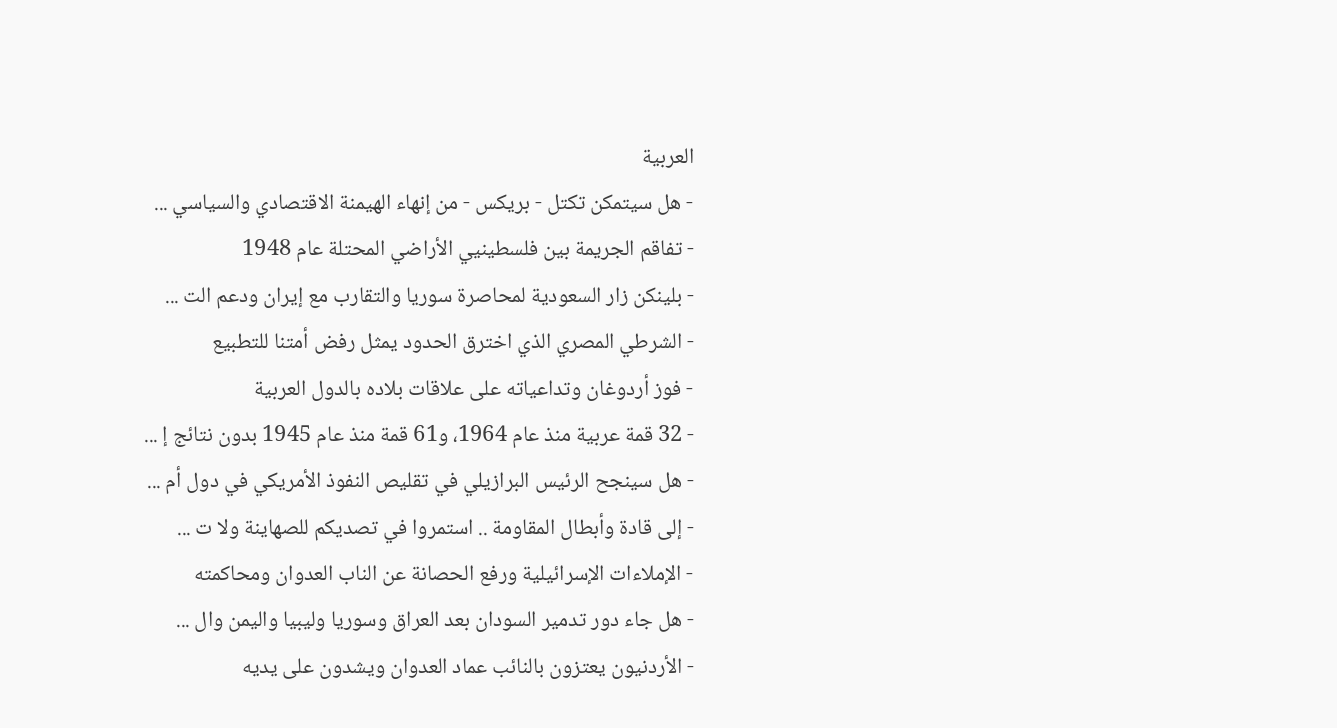العربية
- هل سيتمكن تكتل - بريكس - من إنهاء الهيمنة الاقتصادي والسياسي ...
- تفاقم الجريمة بين فلسطينيي الأراضي المحتلة عام 1948
- بلينكن زار السعودية لمحاصرة سوريا والتقارب مع إيران ودعم الت ...
- الشرطي المصري الذي اخترق الحدود يمثل رفض أمتنا للتطبيع
- فوز أردوغان وتداعياته على علاقات بلاده بالدول العربية
- 32 قمة عربية منذ عام 1964، و61 قمة منذ عام 1945 بدون نتائج إ ...
- هل سينجح الرئيس البرازيلي في تقليص النفوذ الأمريكي في دول أم ...
- إلى قادة وأبطال المقاومة .. استمروا في تصديكم للصهاينة ولا ت ...
- الإملاءات الإسرائيلية ورفع الحصانة عن الناب العدوان ومحاكمته
- هل جاء دور تدمير السودان بعد العراق وسوريا وليبيا واليمن وال ...
- الأردنيون يعتزون بالنائب عماد العدوان ويشدون على يديه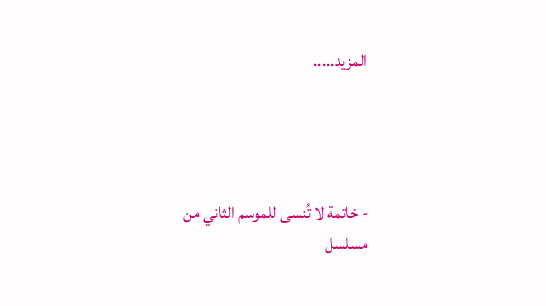المزيد.....




- خاتمة لا تُنسى للموسم الثاني من مسلسل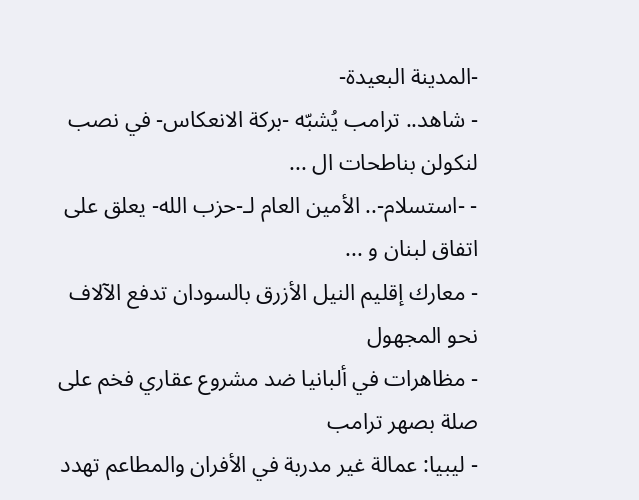-المدينة البعيدة-
- شاهد.. ترامب يُشبّه -بركة الانعكاس- في نصب لنكولن بناطحات ال ...
- -استسلام-.. الأمين العام لـ-حزب الله- يعلق على اتفاق لبنان و ...
- معارك إقليم النيل الأزرق بالسودان تدفع الآلاف نحو المجهول
- مظاهرات في ألبانيا ضد مشروع عقاري فخم على صلة بصهر ترامب
- ليبيا: عمالة غير مدربة في الأفران والمطاعم تهدد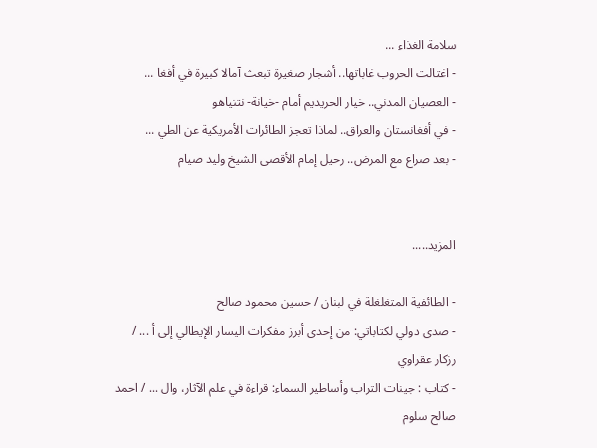سلامة الغذاء ...
- اغتالت الحروب غاباتها.. أشجار صغيرة تبعث آمالا كبيرة في أفغا ...
- العصيان المدني.. خيار الحريديم أمام -خيانة- نتنياهو
- في أفغانستان والعراق.. لماذا تعجز الطائرات الأمريكية عن الطي ...
- بعد صراع مع المرض.. رحيل إمام الأقصى الشيخ وليد صيام


المزيد.....

- الطائفية المتغلغلة في لبنان / حسين محمود صالح
- صدى دولي لكتاباتي: من إحدى أبرز مفكرات اليسار الإيطالي إلى أ ... / رزكار عقراوي
- كتاب : جينات التراب وأساطير السماء: قراءة في علم الآثار، وال ... / احمد صالح سلوم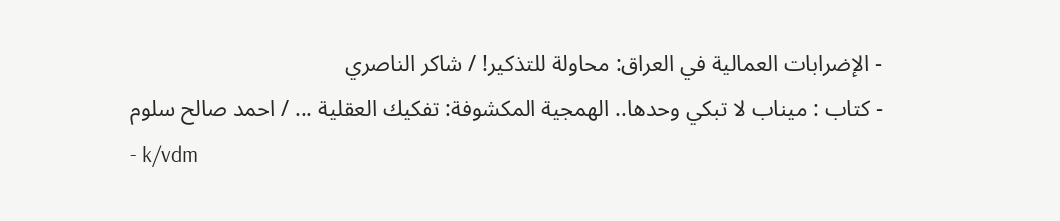- الإضرابات العمالية في العراق: محاولة للتذكير! / شاكر الناصري
- كتاب : ميناب لا تبكي وحدها.. الهمجية المكشوفة: تفكيك العقلية ... / احمد صالح سلوم
- k/vdm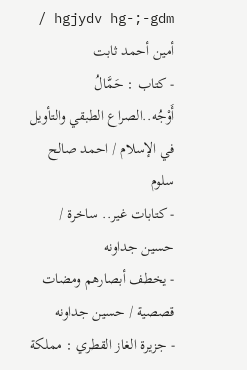hgjydv hg-;-gdm / أمين أحمد ثابت
- كتاب : حَمَّالُ أَوْجُه..الصراع الطبقي والتأويل في الإسلام / احمد صالح سلوم
- كتابات غير.. ساخرة / حسين جداونه
- يخطف أبصارهم ومضات قصصية / حسين جداونه
- جزيرة الغاز القطري : مملكة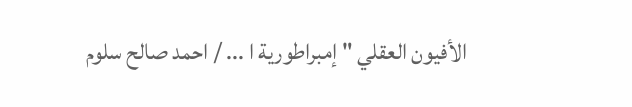الأفيون العقلي " إمبراطورية ا ... / احمد صالح سلوم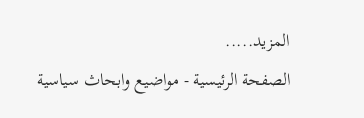المزيد.....
الصفحة الرئيسية - مواضيع وابحاث سياسية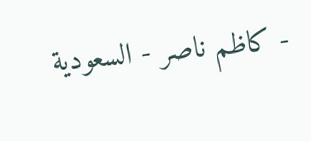- كاظم ناصر - السعودية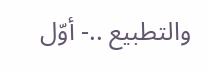والتطبيع ..- أوّل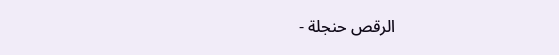الرقص حنجلة -